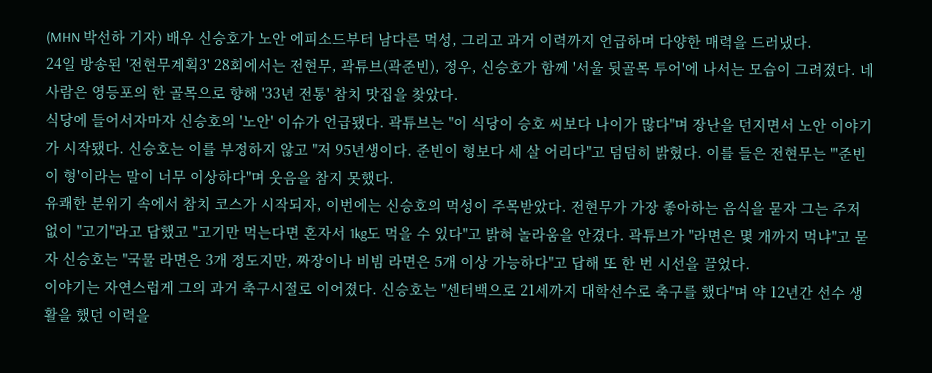(MHN 박선하 기자) 배우 신승호가 노안 에피소드부터 남다른 먹성, 그리고 과거 이력까지 언급하며 다양한 매력을 드러냈다.
24일 방송된 '전현무계획3' 28회에서는 전현무, 곽튜브(곽준빈), 정우, 신승호가 함께 '서울 뒷골목 투어'에 나서는 모습이 그려졌다. 네 사람은 영등포의 한 골목으로 향해 '33년 전통' 참치 맛집을 찾았다.
식당에 들어서자마자 신승호의 '노안' 이슈가 언급됐다. 곽튜브는 "이 식당이 승호 씨보다 나이가 많다"며 장난을 던지면서 노안 이야기가 시작됐다. 신승호는 이를 부정하지 않고 "저 95년생이다. 준빈이 형보다 세 살 어리다"고 덤덤히 밝혔다. 이를 들은 전현무는 "'준빈이 형'이라는 말이 너무 이상하다"며 웃음을 참지 못했다.
유쾌한 분위기 속에서 참치 코스가 시작되자, 이번에는 신승호의 먹성이 주목받았다. 전현무가 가장 좋아하는 음식을 묻자 그는 주저 없이 "고기"라고 답했고 "고기만 먹는다면 혼자서 1kg도 먹을 수 있다"고 밝혀 놀라움을 안겼다. 곽튜브가 "라면은 몇 개까지 먹냐"고 묻자 신승호는 "국물 라면은 3개 정도지만, 짜장이나 비빔 라면은 5개 이상 가능하다"고 답해 또 한 번 시선을 끌었다.
이야기는 자연스럽게 그의 과거 축구시절로 이어졌다. 신승호는 "센터백으로 21세까지 대학선수로 축구를 했다"며 약 12년간 선수 생활을 했던 이력을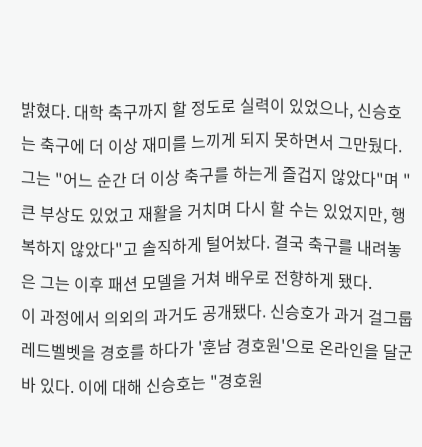밝혔다. 대학 축구까지 할 정도로 실력이 있었으나, 신승호는 축구에 더 이상 재미를 느끼게 되지 못하면서 그만뒀다.
그는 "어느 순간 더 이상 축구를 하는게 즐겁지 않았다"며 "큰 부상도 있었고 재활을 거치며 다시 할 수는 있었지만, 행복하지 않았다"고 솔직하게 털어놨다. 결국 축구를 내려놓은 그는 이후 패션 모델을 거쳐 배우로 전향하게 됐다.
이 과정에서 의외의 과거도 공개됐다. 신승호가 과거 걸그룹 레드벨벳을 경호를 하다가 '훈남 경호원'으로 온라인을 달군 바 있다. 이에 대해 신승호는 "경호원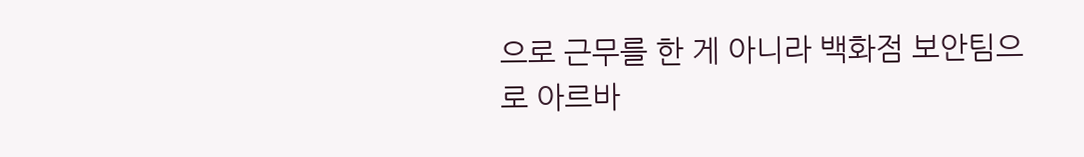으로 근무를 한 게 아니라 백화점 보안팀으로 아르바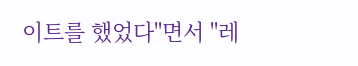이트를 했었다"면서 "레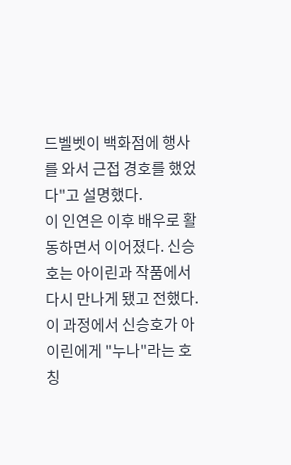드벨벳이 백화점에 행사를 와서 근접 경호를 했었다"고 설명했다.
이 인연은 이후 배우로 활동하면서 이어졌다. 신승호는 아이린과 작품에서 다시 만나게 됐고 전했다. 이 과정에서 신승호가 아이린에게 "누나"라는 호칭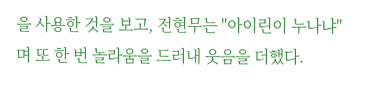을 사용한 것을 보고, 전현무는 "아이린이 누나냐"며 또 한 번 놀라움을 드러내 웃음을 더했다.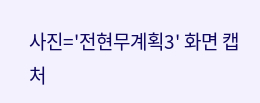사진='전현무계획3' 화면 캡처